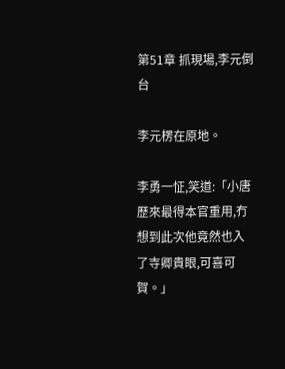第51章 抓現場,李元倒台

李元楞在原地。

李勇一怔,笑道:「小唐歷來最得本官重用,冇想到此次他竟然也入了寺卿貴眼,可喜可賀。」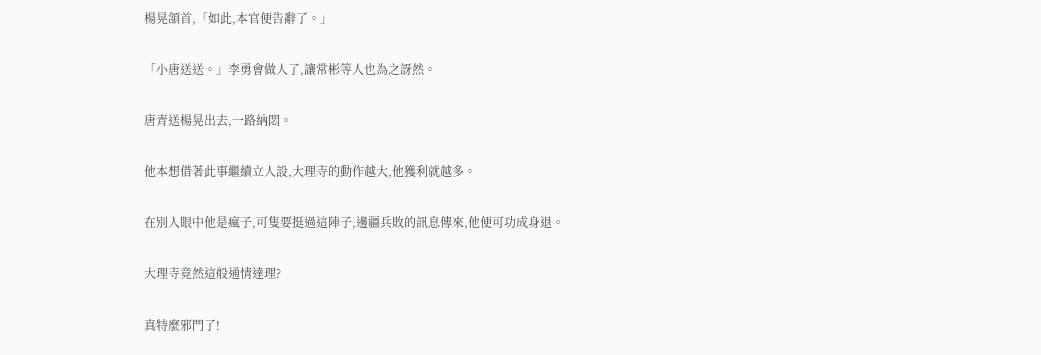楊晃頷首,「如此,本官便告辭了。」

「小唐送送。」李勇會做人了,讓常彬等人也為之訝然。

唐青送楊晃出去,一路納悶。

他本想借著此事繼續立人設,大理寺的動作越大,他獲利就越多。

在別人眼中他是瘋子,可隻要挺過這陣子,邊疆兵敗的訊息傳來,他便可功成身退。

大理寺竟然這般通情達理?

真特麼邪門了!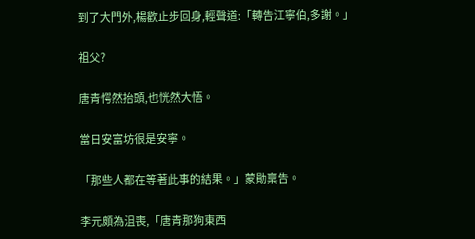到了大門外,楊歡止步回身,輕聲道:「轉告江寧伯,多謝。」

祖父?

唐青愕然抬頭,也恍然大悟。

當日安富坊很是安寧。

「那些人都在等著此事的結果。」蒙勛稟告。

李元頗為沮喪,「唐青那狗東西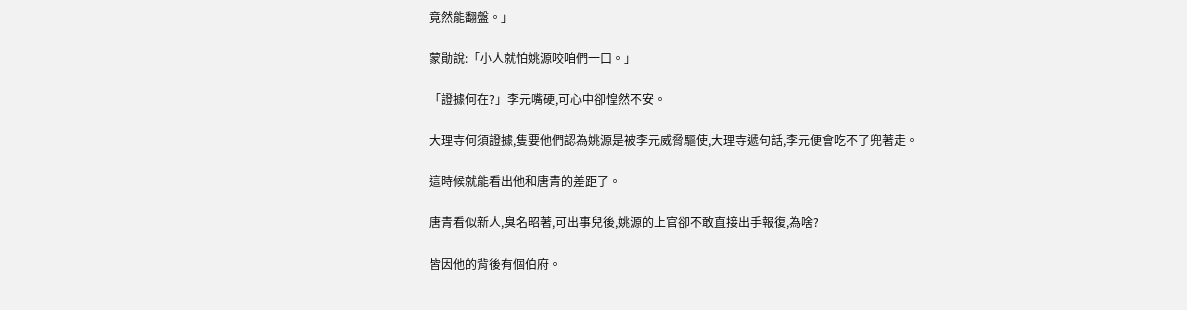竟然能翻盤。」

蒙勛說:「小人就怕姚源咬咱們一口。」

「證據何在?」李元嘴硬,可心中卻惶然不安。

大理寺何須證據,隻要他們認為姚源是被李元威脅驅使,大理寺遞句話,李元便會吃不了兜著走。

這時候就能看出他和唐青的差距了。

唐青看似新人,臭名昭著,可出事兒後,姚源的上官卻不敢直接出手報復,為啥?

皆因他的背後有個伯府。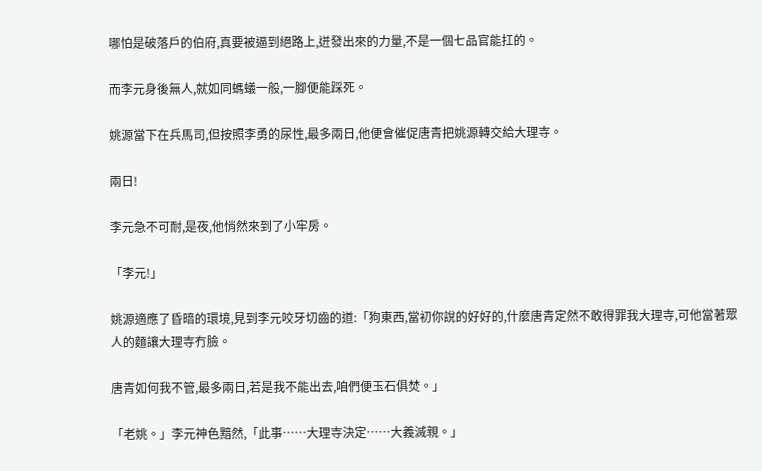哪怕是破落戶的伯府,真要被逼到絕路上,迸發出來的力量,不是一個七品官能扛的。

而李元身後無人,就如同螞蟻一般,一腳便能踩死。

姚源當下在兵馬司,但按照李勇的尿性,最多兩日,他便會催促唐青把姚源轉交給大理寺。

兩日!

李元急不可耐,是夜,他悄然來到了小牢房。

「李元!」

姚源適應了昏暗的環境,見到李元咬牙切齒的道:「狗東西,當初你說的好好的,什麼唐青定然不敢得罪我大理寺,可他當著眾人的麵讓大理寺冇臉。

唐青如何我不管,最多兩日,若是我不能出去,咱們便玉石俱焚。」

「老姚。」李元神色黯然,「此事……大理寺決定……大義滅親。」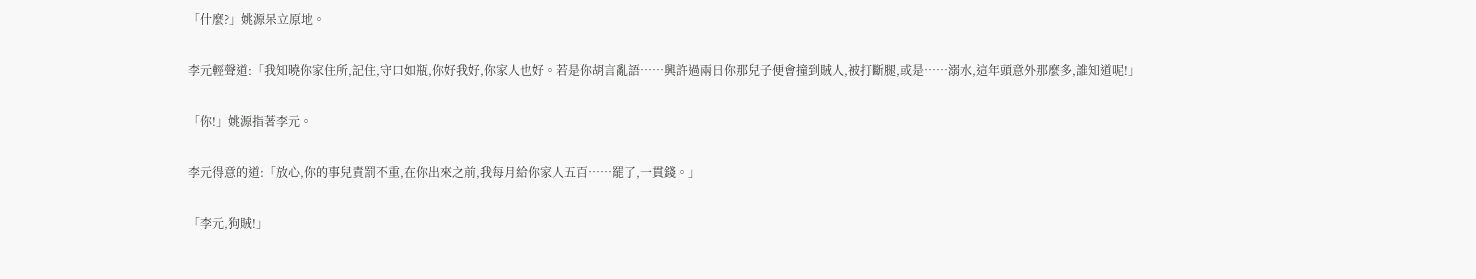「什麼?」姚源呆立原地。

李元輕聲道:「我知曉你家住所,記住,守口如瓶,你好我好,你家人也好。若是你胡言亂語……興許過兩日你那兒子便會撞到賊人,被打斷腿,或是……溺水,這年頭意外那麼多,誰知道呢!」

「你!」姚源指著李元。

李元得意的道:「放心,你的事兒責罰不重,在你出來之前,我每月給你家人五百……罷了,一貫錢。」

「李元,狗賊!」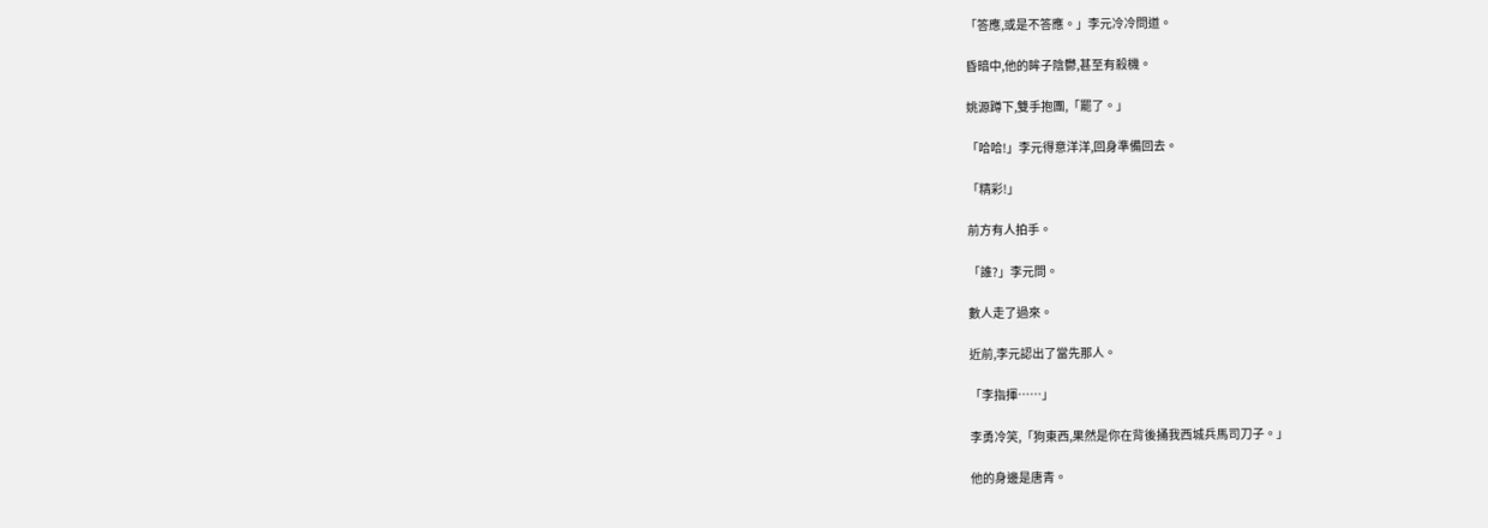「答應,或是不答應。」李元冷冷問道。

昏暗中,他的眸子陰鬱,甚至有殺機。

姚源蹲下,雙手抱團,「罷了。」

「哈哈!」李元得意洋洋,回身準備回去。

「精彩!」

前方有人拍手。

「誰?」李元問。

數人走了過來。

近前,李元認出了當先那人。

「李指揮……」

李勇冷笑,「狗東西,果然是你在背後捅我西城兵馬司刀子。」

他的身邊是唐青。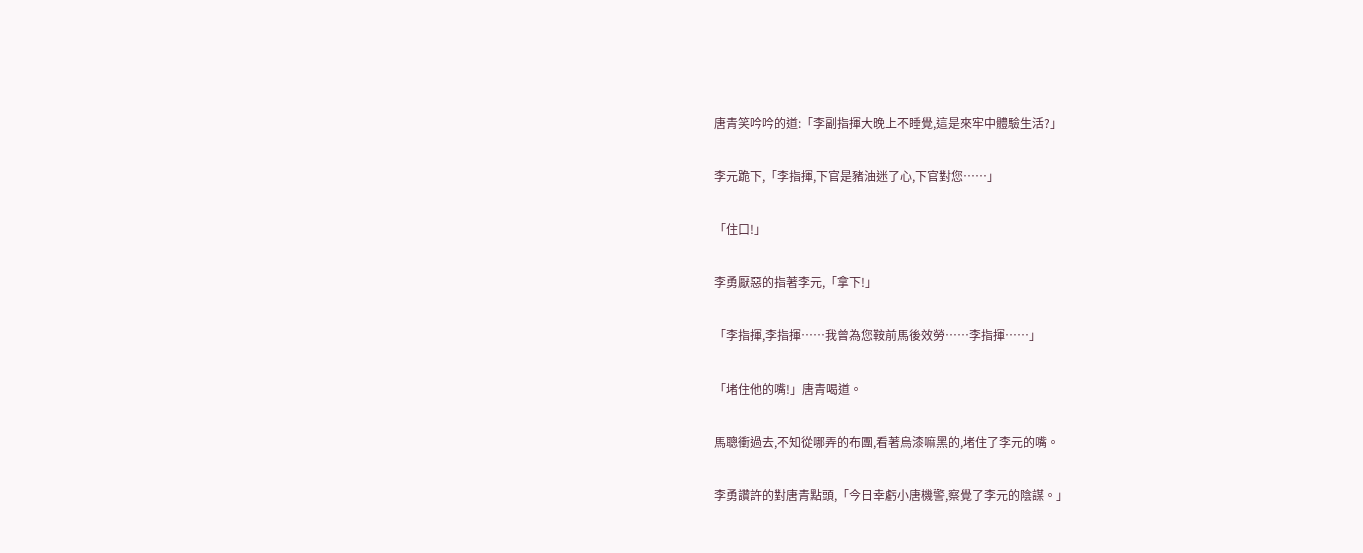唐青笑吟吟的道:「李副指揮大晚上不睡覺,這是來牢中體驗生活?」

李元跪下,「李指揮,下官是豬油迷了心,下官對您……」

「住口!」

李勇厭惡的指著李元,「拿下!」

「李指揮,李指揮……我曾為您鞍前馬後效勞……李指揮……」

「堵住他的嘴!」唐青喝道。

馬聰衝過去,不知從哪弄的布團,看著烏漆嘛黑的,堵住了李元的嘴。

李勇讚許的對唐青點頭,「今日幸虧小唐機警,察覺了李元的陰謀。」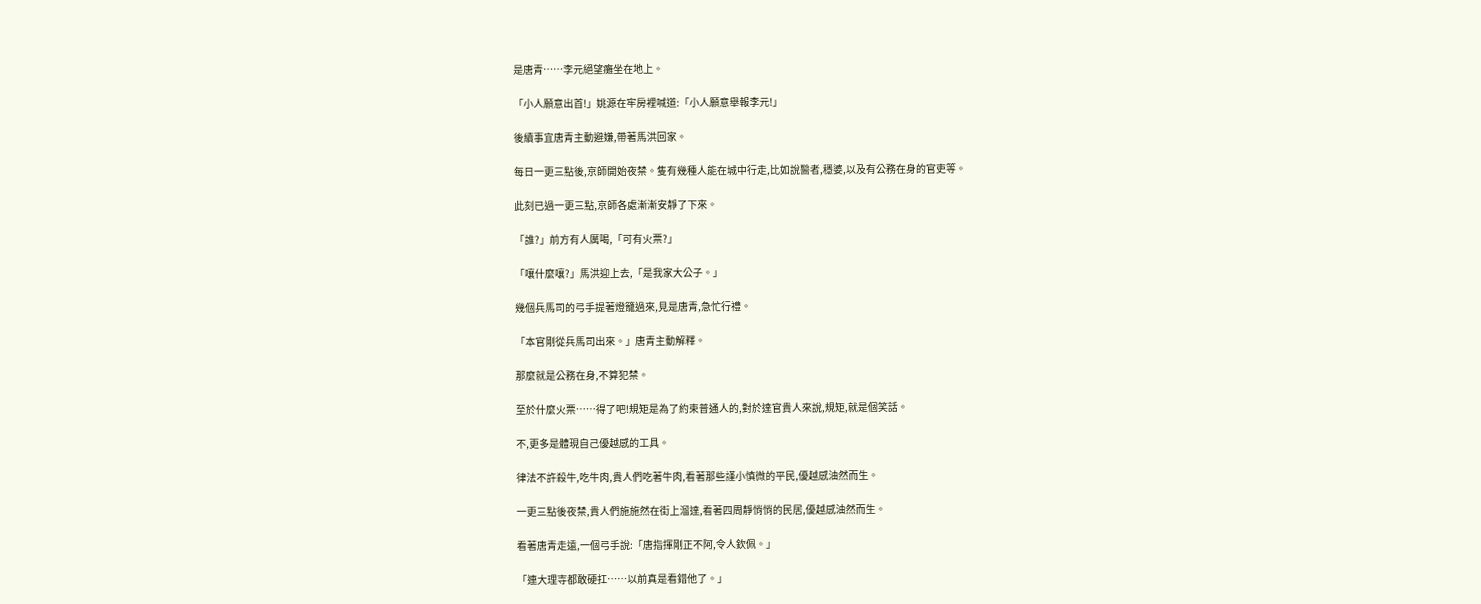是唐青……李元絕望癱坐在地上。

「小人願意出首!」姚源在牢房裡喊道:「小人願意舉報李元!」

後續事宜唐青主動避嫌,帶著馬洪回家。

每日一更三點後,京師開始夜禁。隻有幾種人能在城中行走,比如說醫者,穩婆,以及有公務在身的官吏等。

此刻已過一更三點,京師各處漸漸安靜了下來。

「誰?」前方有人厲喝,「可有火票?」

「嚷什麼嚷?」馬洪迎上去,「是我家大公子。」

幾個兵馬司的弓手提著燈籠過來,見是唐青,急忙行禮。

「本官剛從兵馬司出來。」唐青主動解釋。

那麼就是公務在身,不算犯禁。

至於什麼火票……得了吧!規矩是為了約束普通人的,對於達官貴人來說,規矩,就是個笑話。

不,更多是體現自己優越感的工具。

律法不許殺牛,吃牛肉,貴人們吃著牛肉,看著那些謹小慎微的平民,優越感油然而生。

一更三點後夜禁,貴人們施施然在街上溜達,看著四周靜悄悄的民居,優越感油然而生。

看著唐青走遠,一個弓手說:「唐指揮剛正不阿,令人欽佩。」

「連大理寺都敢硬扛……以前真是看錯他了。」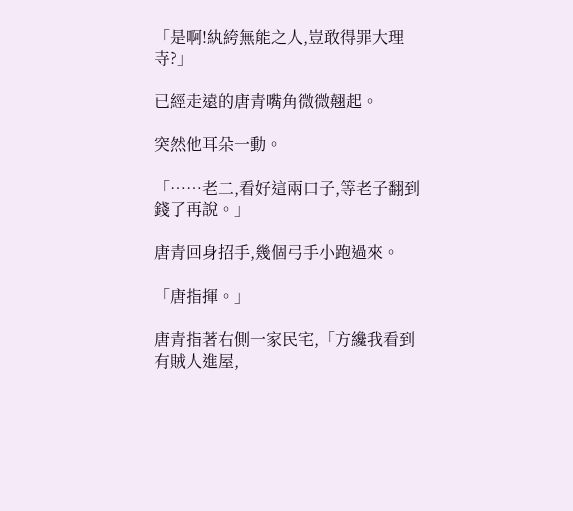「是啊!紈絝無能之人,豈敢得罪大理寺?」

已經走遠的唐青嘴角微微翹起。

突然他耳朵一動。

「……老二,看好這兩口子,等老子翻到錢了再說。」

唐青回身招手,幾個弓手小跑過來。

「唐指揮。」

唐青指著右側一家民宅,「方纔我看到有賊人進屋,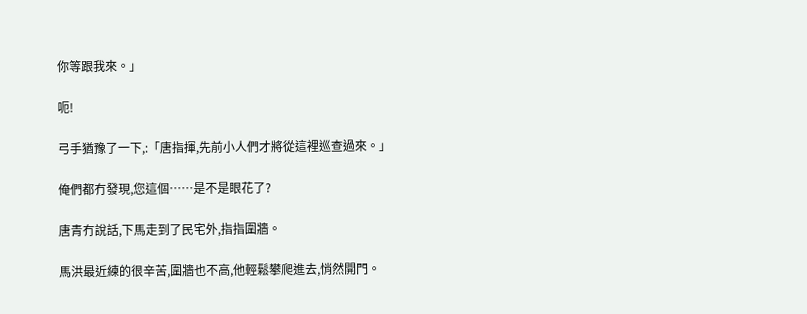你等跟我來。」

呃!

弓手猶豫了一下,:「唐指揮,先前小人們才將從這裡巡查過來。」

俺們都冇發現,您這個……是不是眼花了?

唐青冇說話,下馬走到了民宅外,指指圍牆。

馬洪最近練的很辛苦,圍牆也不高,他輕鬆攀爬進去,悄然開門。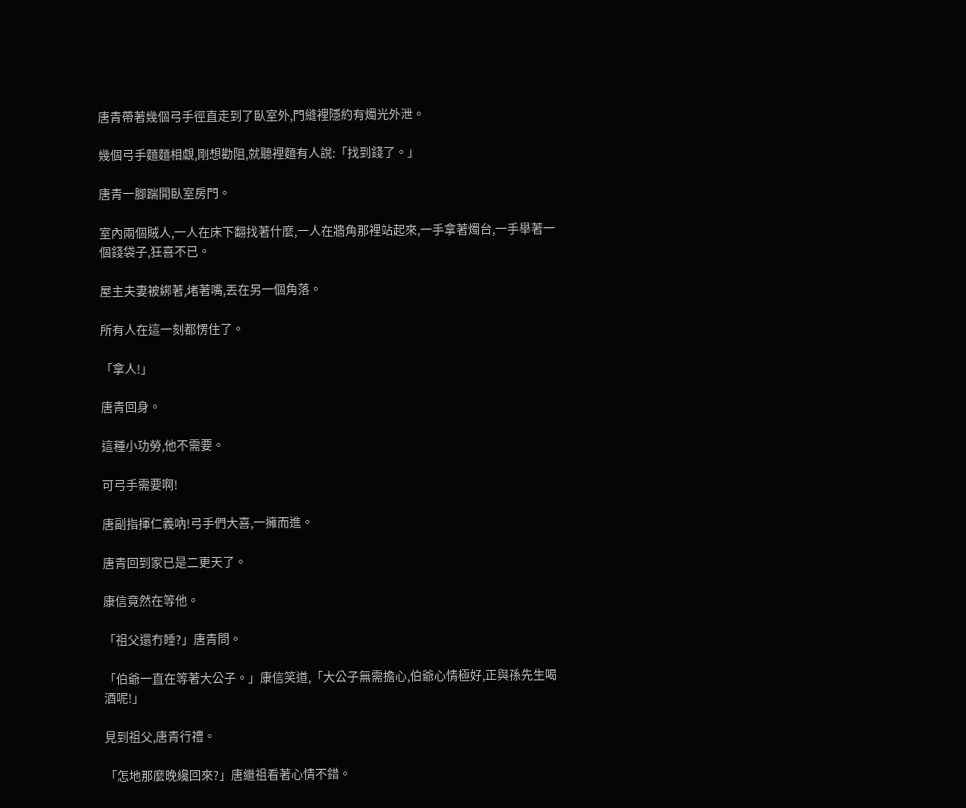唐青帶著幾個弓手徑直走到了臥室外,門縫裡隱約有燭光外泄。

幾個弓手麵麵相覷,剛想勸阻,就聽裡麵有人說:「找到錢了。」

唐青一腳踹開臥室房門。

室內兩個賊人,一人在床下翻找著什麼,一人在牆角那裡站起來,一手拿著燭台,一手舉著一個錢袋子,狂喜不已。

屋主夫妻被綁著,堵著嘴,丟在另一個角落。

所有人在這一刻都愣住了。

「拿人!」

唐青回身。

這種小功勞,他不需要。

可弓手需要啊!

唐副指揮仁義吶!弓手們大喜,一擁而進。

唐青回到家已是二更天了。

康信竟然在等他。

「祖父還冇睡?」唐青問。

「伯爺一直在等著大公子。」康信笑道,「大公子無需擔心,伯爺心情極好,正與孫先生喝酒呢!」

見到祖父,唐青行禮。

「怎地那麼晚纔回來?」唐繼祖看著心情不錯。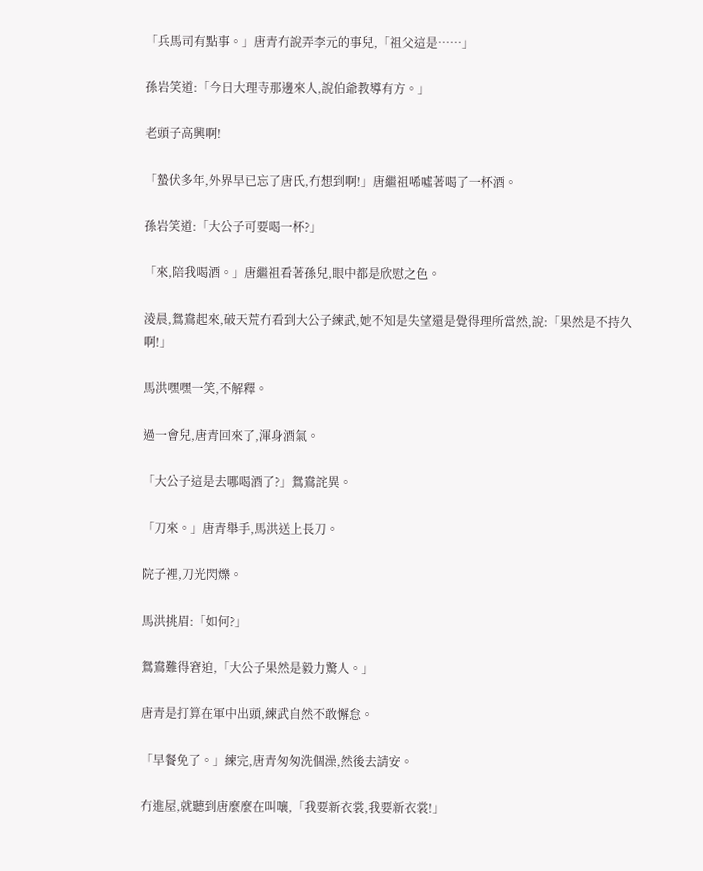「兵馬司有點事。」唐青冇說弄李元的事兒,「祖父這是……」

孫岩笑道:「今日大理寺那邊來人,說伯爺教導有方。」

老頭子高興啊!

「蟄伏多年,外界早已忘了唐氏,冇想到啊!」唐繼祖唏噓著喝了一杯酒。

孫岩笑道:「大公子可要喝一杯?」

「來,陪我喝酒。」唐繼祖看著孫兒,眼中都是欣慰之色。

淩晨,鴛鴦起來,破天荒冇看到大公子練武,她不知是失望還是覺得理所當然,說:「果然是不持久啊!」

馬洪嘿嘿一笑,不解釋。

過一會兒,唐青回來了,渾身酒氣。

「大公子這是去哪喝酒了?」鴛鴦詫異。

「刀來。」唐青舉手,馬洪送上長刀。

院子裡,刀光閃爍。

馬洪挑眉:「如何?」

鴛鴦難得窘迫,「大公子果然是毅力驚人。」

唐青是打算在軍中出頭,練武自然不敢懈怠。

「早餐免了。」練完,唐青匆匆洗個澡,然後去請安。

冇進屋,就聽到唐麼麼在叫嚷,「我要新衣裳,我要新衣裳!」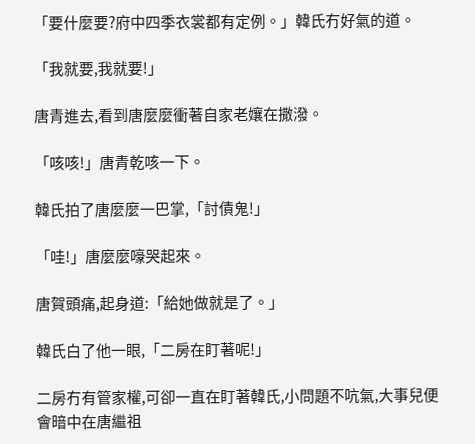「要什麼要?府中四季衣裳都有定例。」韓氏冇好氣的道。

「我就要,我就要!」

唐青進去,看到唐麼麼衝著自家老孃在撒潑。

「咳咳!」唐青乾咳一下。

韓氏拍了唐麼麼一巴掌,「討債鬼!」

「哇!」唐麼麼嚎哭起來。

唐賀頭痛,起身道:「給她做就是了。」

韓氏白了他一眼,「二房在盯著呢!」

二房冇有管家權,可卻一直在盯著韓氏,小問題不吭氣,大事兒便會暗中在唐繼祖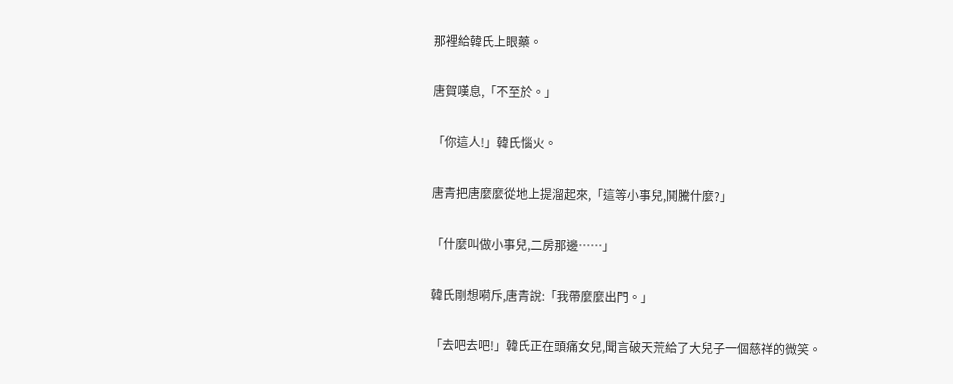那裡給韓氏上眼藥。

唐賀嘆息,「不至於。」

「你這人!」韓氏惱火。

唐青把唐麼麼從地上提溜起來,「這等小事兒,鬨騰什麼?」

「什麼叫做小事兒,二房那邊……」

韓氏剛想嗬斥,唐青說:「我帶麼麼出門。」

「去吧去吧!」韓氏正在頭痛女兒,聞言破天荒給了大兒子一個慈祥的微笑。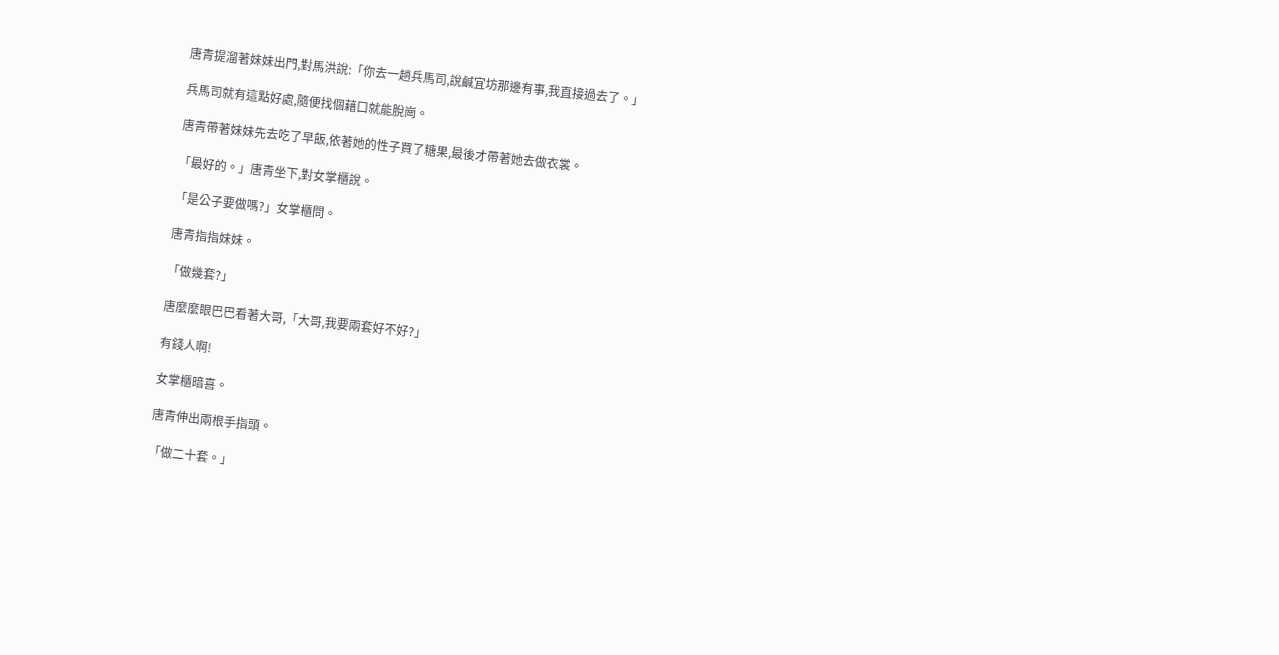唐青提溜著妹妹出門,對馬洪說:「你去一趟兵馬司,說鹹宜坊那邊有事,我直接過去了。」

兵馬司就有這點好處,隨便找個藉口就能脫崗。

唐青帶著妹妹先去吃了早飯,依著她的性子買了糖果,最後才帶著她去做衣裳。

「最好的。」唐青坐下,對女掌櫃說。

「是公子要做嗎?」女掌櫃問。

唐青指指妹妹。

「做幾套?」

唐麼麼眼巴巴看著大哥,「大哥,我要兩套好不好?」

有錢人啊!

女掌櫃暗喜。

唐青伸出兩根手指頭。

「做二十套。」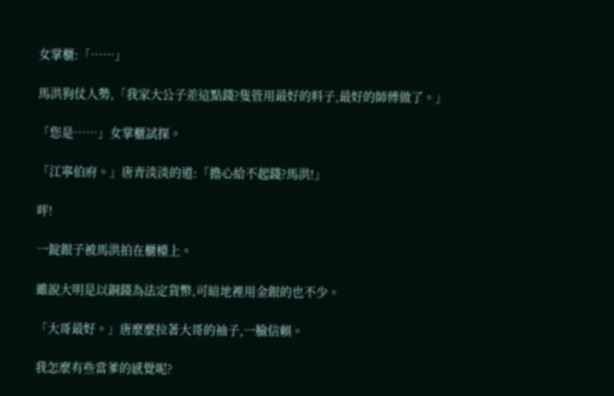女掌櫃:「……」

馬洪狗仗人勢,「我家大公子差這點錢?隻管用最好的料子,最好的師傅做了。」

「您是……」女掌櫃試探。

「江寧伯府。」唐青淡淡的道:「擔心給不起錢?馬洪!」

呯!

一錠銀子被馬洪拍在櫃檯上。

雖說大明是以銅錢為法定貨幣,可暗地裡用金銀的也不少。

「大哥最好。」唐麼麼拉著大哥的袖子,一臉信賴。

我怎麼有些當爹的感覺呢?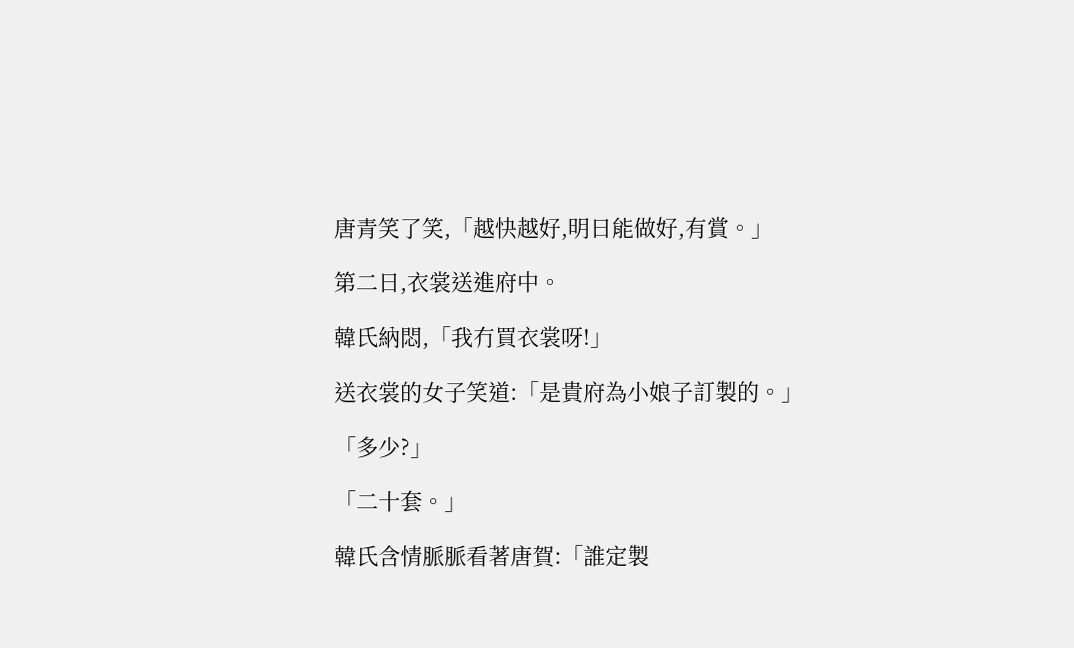唐青笑了笑,「越快越好,明日能做好,有賞。」

第二日,衣裳送進府中。

韓氏納悶,「我冇買衣裳呀!」

送衣裳的女子笑道:「是貴府為小娘子訂製的。」

「多少?」

「二十套。」

韓氏含情脈脈看著唐賀:「誰定製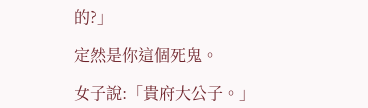的?」

定然是你這個死鬼。

女子說:「貴府大公子。」